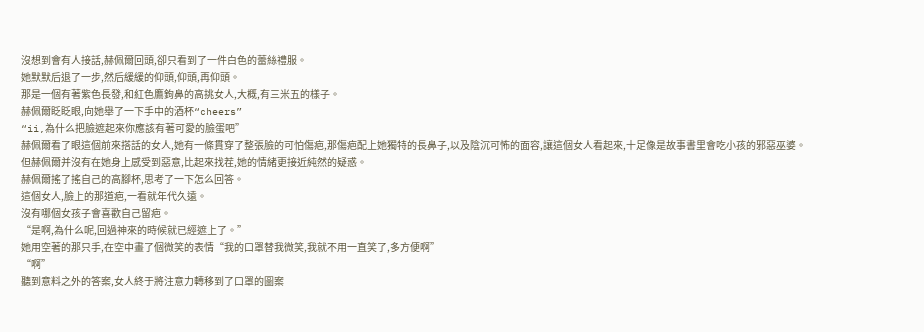沒想到會有人接話,赫佩爾回頭,卻只看到了一件白色的蕾絲禮服。
她默默后退了一步,然后緩緩的仰頭,仰頭,再仰頭。
那是一個有著紫色長發,和紅色鷹鉤鼻的高挑女人,大概,有三米五的樣子。
赫佩爾眨眨眼,向她舉了一下手中的酒杯“cheers”
“ii,為什么把臉遮起來你應該有著可愛的臉蛋吧”
赫佩爾看了眼這個前來搭話的女人,她有一條貫穿了整張臉的可怕傷疤,那傷疤配上她獨特的長鼻子,以及陰沉可怖的面容,讓這個女人看起來,十足像是故事書里會吃小孩的邪惡巫婆。
但赫佩爾并沒有在她身上感受到惡意,比起來找茬,她的情緒更接近純然的疑惑。
赫佩爾搖了搖自己的高腳杯,思考了一下怎么回答。
這個女人,臉上的那道疤,一看就年代久遠。
沒有哪個女孩子會喜歡自己留疤。
“是啊,為什么呢,回過神來的時候就已經遮上了。”
她用空著的那只手,在空中畫了個微笑的表情“我的口罩替我微笑,我就不用一直笑了,多方便啊”
“啊”
聽到意料之外的答案,女人終于將注意力轉移到了口罩的圖案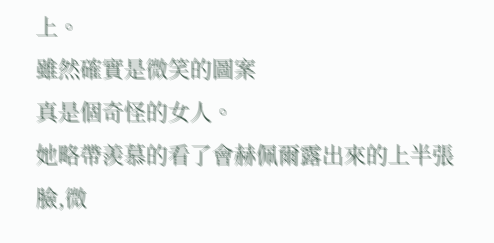上。
雖然確實是微笑的圖案
真是個奇怪的女人。
她略帶羨慕的看了會赫佩爾露出來的上半張臉,微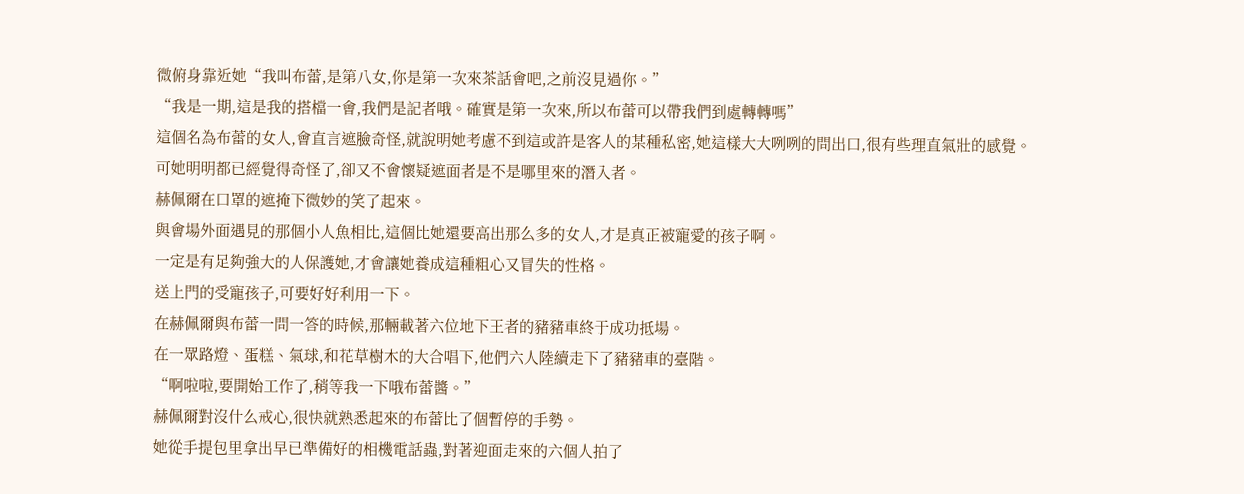微俯身靠近她“我叫布蕾,是第八女,你是第一次來茶話會吧,之前沒見過你。”
“我是一期,這是我的搭檔一會,我們是記者哦。確實是第一次來,所以布蕾可以帶我們到處轉轉嗎”
這個名為布蕾的女人,會直言遮臉奇怪,就說明她考慮不到這或許是客人的某種私密,她這樣大大咧咧的問出口,很有些理直氣壯的感覺。
可她明明都已經覺得奇怪了,卻又不會懷疑遮面者是不是哪里來的潛入者。
赫佩爾在口罩的遮掩下微妙的笑了起來。
與會場外面遇見的那個小人魚相比,這個比她還要高出那么多的女人,才是真正被寵愛的孩子啊。
一定是有足夠強大的人保護她,才會讓她養成這種粗心又冒失的性格。
送上門的受寵孩子,可要好好利用一下。
在赫佩爾與布蕾一問一答的時候,那輛載著六位地下王者的豬豬車終于成功抵場。
在一眾路燈、蛋糕、氣球,和花草樹木的大合唱下,他們六人陸續走下了豬豬車的臺階。
“啊啦啦,要開始工作了,稍等我一下哦布蕾醬。”
赫佩爾對沒什么戒心,很快就熟悉起來的布蕾比了個暫停的手勢。
她從手提包里拿出早已準備好的相機電話蟲,對著迎面走來的六個人拍了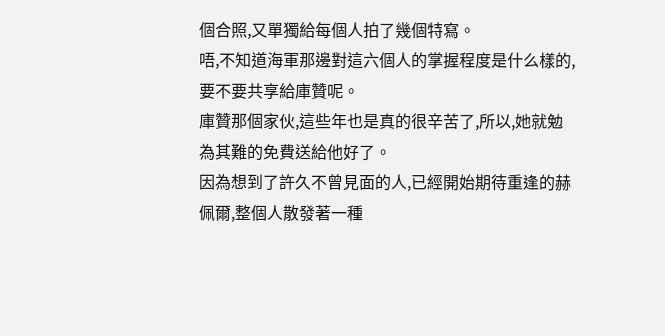個合照,又單獨給每個人拍了幾個特寫。
唔,不知道海軍那邊對這六個人的掌握程度是什么樣的,要不要共享給庫贊呢。
庫贊那個家伙,這些年也是真的很辛苦了,所以,她就勉為其難的免費送給他好了。
因為想到了許久不曾見面的人,已經開始期待重逢的赫佩爾,整個人散發著一種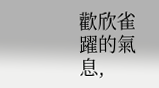歡欣雀躍的氣息,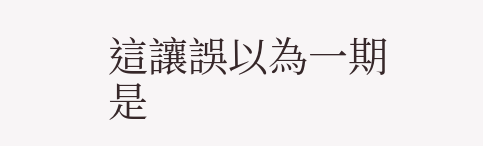這讓誤以為一期是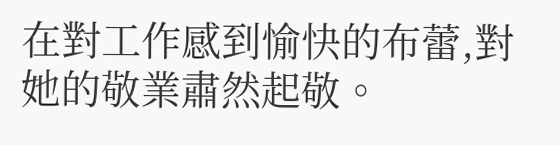在對工作感到愉快的布蕾,對她的敬業肅然起敬。